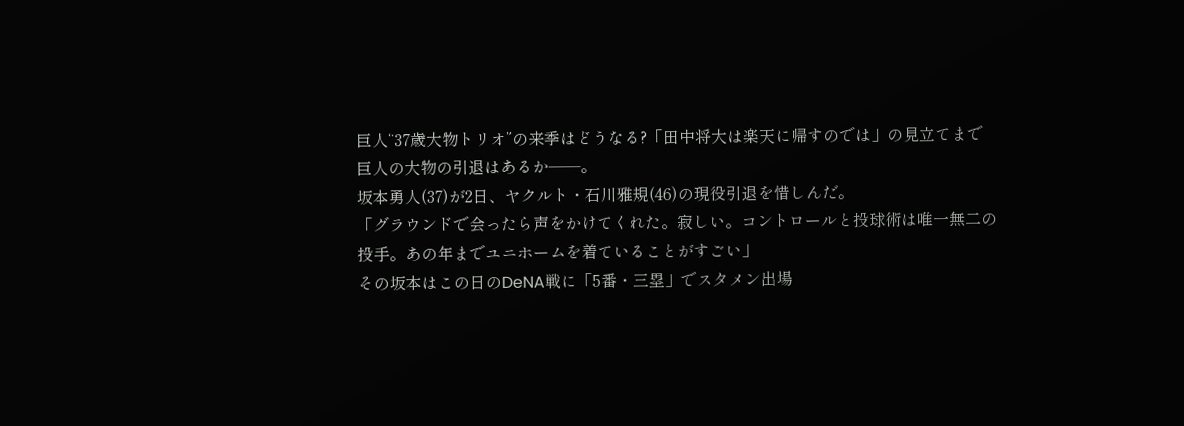巨人“37歳大物トリオ”の来季はどうなる?「田中将大は楽天に帰すのでは」の見立てまで
巨人の大物の引退はあるか──。
坂本勇人(37)が2日、ヤクルト・石川雅規(46)の現役引退を惜しんだ。
「グラウンドで会ったら声をかけてくれた。寂しい。コントロールと投球術は唯一無二の投手。あの年までユニホームを着ていることがすごい」
その坂本はこの日のDeNA戦に「5番・三塁」でスタメン出場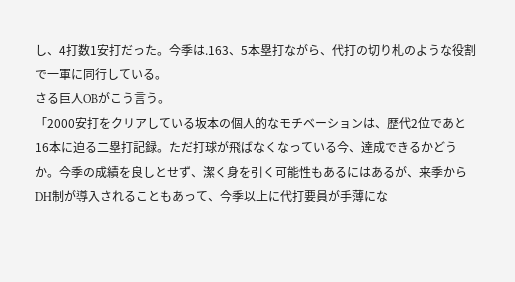し、4打数1安打だった。今季は.163、5本塁打ながら、代打の切り札のような役割で一軍に同行している。
さる巨人OBがこう言う。
「2000安打をクリアしている坂本の個人的なモチベーションは、歴代2位であと16本に迫る二塁打記録。ただ打球が飛ばなくなっている今、達成できるかどうか。今季の成績を良しとせず、潔く身を引く可能性もあるにはあるが、来季からDH制が導入されることもあって、今季以上に代打要員が手薄にな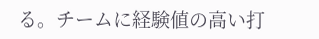る。チームに経験値の高い打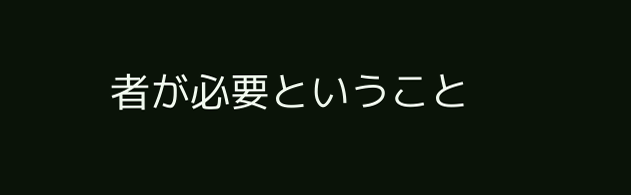者が必要ということ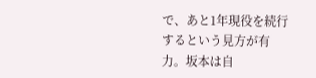で、あと1年現役を続行するという見方が有力。坂本は自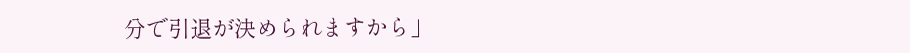分で引退が決められますから」